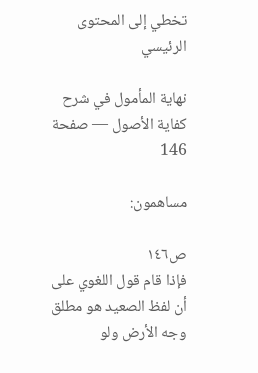تخطي إلى المحتوى الرئيسي

نهاية المأمول في شرح كفاية الأصول — صفحة 146

مساهمون:

ص١٤٦
فإذا قام قول اللغوي على أن لفظ الصعيد هو مطلق وجه الأرض ولو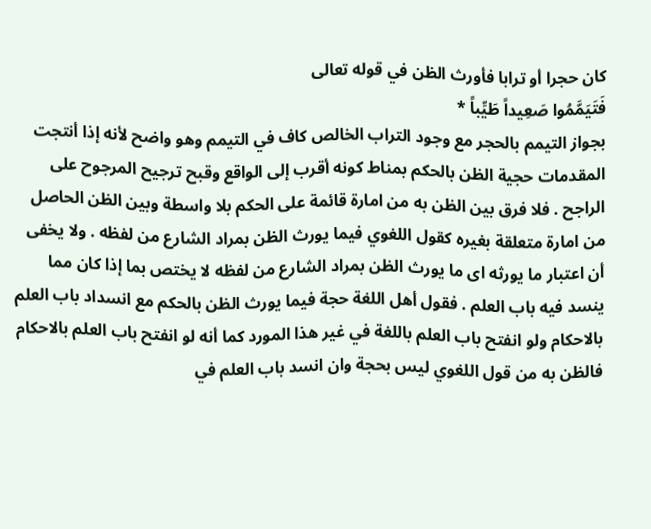كان حجرا أو ترابا فأورث الظن في قوله تعالى
فَتَيَمَّمُوا صَعِيداً طَيِّباً *
بجواز التيمم بالحجر مع وجود التراب الخالص كاف في التيمم وهو واضح لأنه إذا أنتجت المقدمات حجية الظن بالحكم بمناط كونه أقرب إلى الواقع وقبح ترجيح المرجوح على الراجح . فلا فرق بين الظن به من امارة قائمة على الحكم بلا واسطة وبين الظن الحاصل من امارة متعلقة بغيره كقول اللغوي فيما يورث الظن بمراد الشارع من لفظه . ولا يخفى أن اعتبار ما يورثه اى ما يورث الظن بمراد الشارع من لفظه لا يختص بما إذا كان مما ينسد فيه باب العلم . فقول أهل اللغة حجة فيما يورث الظن بالحكم مع انسداد باب العلم بالاحكام ولو انفتح باب العلم باللغة في غير هذا المورد كما أنه لو انفتح باب العلم بالاحكام فالظن به من قول اللغوي ليس بحجة وان انسد باب العلم في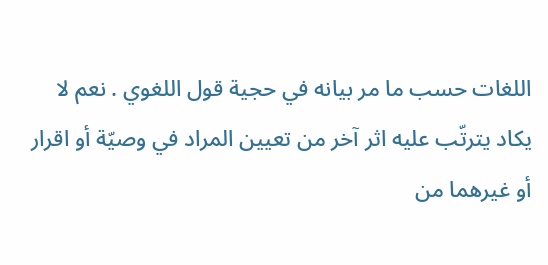اللغات حسب ما مر بيانه في حجية قول اللغوي . نعم لا يكاد يترتّب عليه اثر آخر من تعيين المراد في وصيّة أو اقرار أو غيرهما من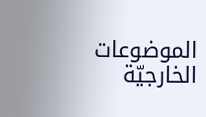الموضوعات الخارجيّة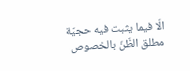الّا فيما يثبت فيه حجيّة مطلق الظّنّ بالخصوص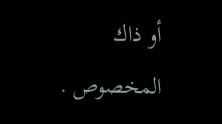أو ذاك المخصوص .